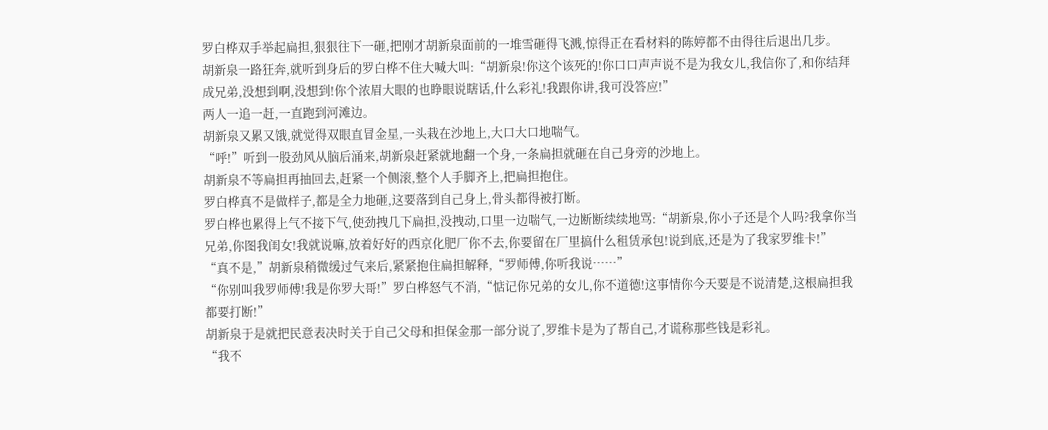罗白桦双手举起扁担,狠狠往下一砸,把刚才胡新泉面前的一堆雪砸得飞溅,惊得正在看材料的陈婷都不由得往后退出几步。
胡新泉一路狂奔,就听到身后的罗白桦不住大喊大叫:“胡新泉!你这个该死的!你口口声声说不是为我女儿,我信你了,和你结拜成兄弟,没想到啊,没想到!你个浓眉大眼的也睁眼说瞎话,什么彩礼!我跟你讲,我可没答应!”
两人一追一赶,一直跑到河滩边。
胡新泉又累又饿,就觉得双眼直冒金星,一头栽在沙地上,大口大口地喘气。
“呼!”听到一股劲风从脑后涌来,胡新泉赶紧就地翻一个身,一条扁担就砸在自己身旁的沙地上。
胡新泉不等扁担再抽回去,赶紧一个侧滚,整个人手脚齐上,把扁担抱住。
罗白桦真不是做样子,都是全力地砸,这要落到自己身上,骨头都得被打断。
罗白桦也累得上气不接下气,使劲拽几下扁担,没拽动,口里一边喘气,一边断断续续地骂:“胡新泉,你小子还是个人吗?我拿你当兄弟,你图我闺女!我就说嘛,放着好好的西京化肥厂你不去,你要留在厂里搞什么租赁承包!说到底,还是为了我家罗维卡!”
“真不是,”胡新泉稍微缓过气来后,紧紧抱住扁担解释,“罗师傅,你听我说……”
“你别叫我罗师傅!我是你罗大哥!”罗白桦怒气不消,“惦记你兄弟的女儿,你不道德!这事情你今天要是不说清楚,这根扁担我都要打断!”
胡新泉于是就把民意表决时关于自己父母和担保金那一部分说了,罗维卡是为了帮自己,才谎称那些钱是彩礼。
“我不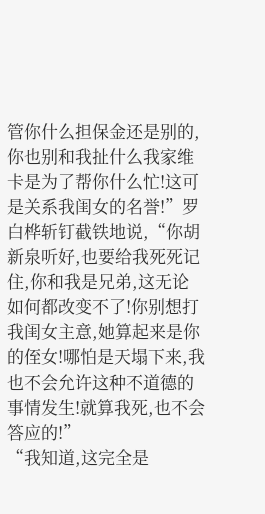管你什么担保金还是别的,你也别和我扯什么我家维卡是为了帮你什么忙!这可是关系我闺女的名誉!”罗白桦斩钉截铁地说,“你胡新泉听好,也要给我死死记住,你和我是兄弟,这无论如何都改变不了!你别想打我闺女主意,她算起来是你的侄女!哪怕是天塌下来,我也不会允许这种不道德的事情发生!就算我死,也不会答应的!”
“我知道,这完全是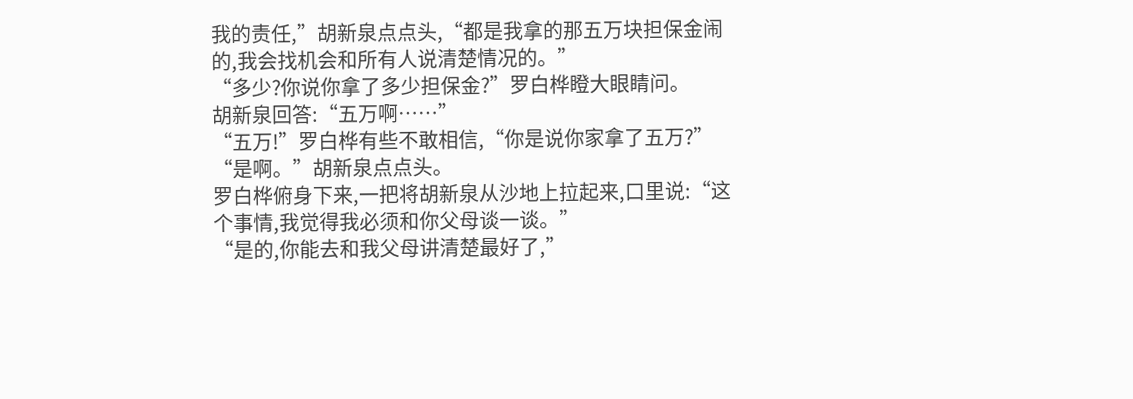我的责任,”胡新泉点点头,“都是我拿的那五万块担保金闹的,我会找机会和所有人说清楚情况的。”
“多少?你说你拿了多少担保金?”罗白桦瞪大眼睛问。
胡新泉回答:“五万啊……”
“五万!”罗白桦有些不敢相信,“你是说你家拿了五万?”
“是啊。”胡新泉点点头。
罗白桦俯身下来,一把将胡新泉从沙地上拉起来,口里说:“这个事情,我觉得我必须和你父母谈一谈。”
“是的,你能去和我父母讲清楚最好了,”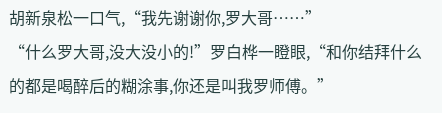胡新泉松一口气,“我先谢谢你,罗大哥……”
“什么罗大哥,没大没小的!”罗白桦一瞪眼,“和你结拜什么的都是喝醉后的糊涂事,你还是叫我罗师傅。”